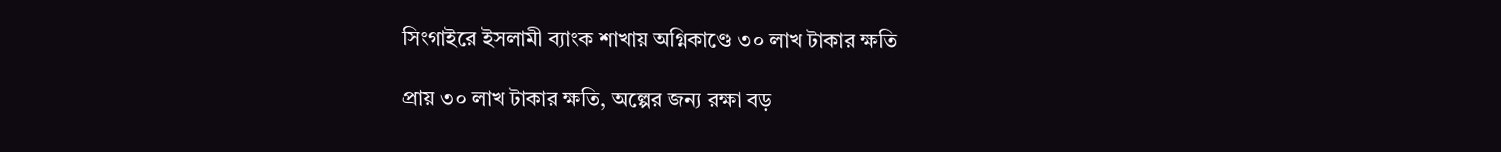সিংগাইরে ইসলামী ব্যাংক শাখায় অগ্নিকাণ্ডে ৩০ লাখ টাকার ক্ষতি

প্রায় ৩০ লাখ টাকার ক্ষতি, অল্পের জন্য রক্ষা বড়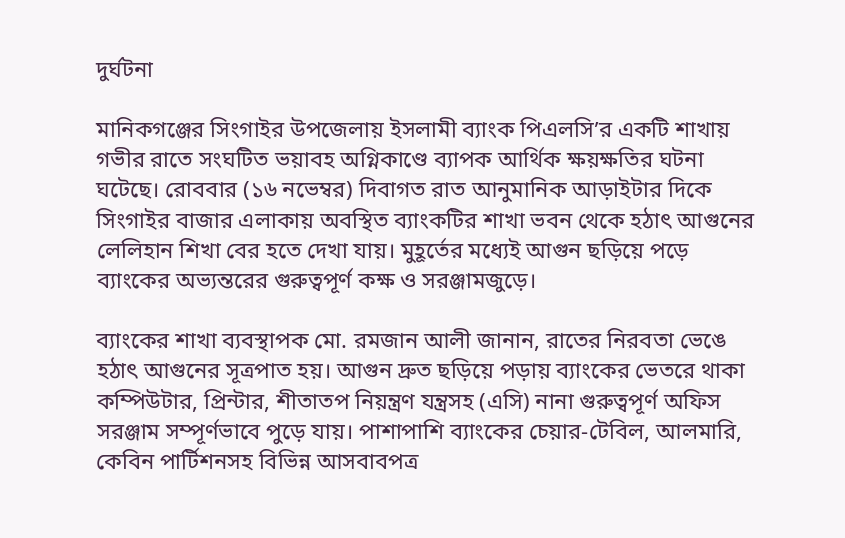দুর্ঘটনা

মানিকগঞ্জের সিংগাইর উপজেলায় ইসলামী ব্যাংক পিএলসি’র একটি শাখায় গভীর রাতে সংঘটিত ভয়াবহ অগ্নিকাণ্ডে ব্যাপক আর্থিক ক্ষয়ক্ষতির ঘটনা ঘটেছে। রোববার (১৬ নভেম্বর) দিবাগত রাত আনুমানিক আড়াইটার দিকে সিংগাইর বাজার এলাকায় অবস্থিত ব্যাংকটির শাখা ভবন থেকে হঠাৎ আগুনের লেলিহান শিখা বের হতে দেখা যায়। মুহূর্তের মধ্যেই আগুন ছড়িয়ে পড়ে ব্যাংকের অভ্যন্তরের গুরুত্বপূর্ণ কক্ষ ও সরঞ্জামজুড়ে।

ব্যাংকের শাখা ব্যবস্থাপক মো. রমজান আলী জানান, রাতের নিরবতা ভেঙে হঠাৎ আগুনের সূত্রপাত হয়। আগুন দ্রুত ছড়িয়ে পড়ায় ব্যাংকের ভেতরে থাকা কম্পিউটার, প্রিন্টার, শীতাতপ নিয়ন্ত্রণ যন্ত্রসহ (এসি) নানা গুরুত্বপূর্ণ অফিস সরঞ্জাম সম্পূর্ণভাবে পুড়ে যায়। পাশাপাশি ব্যাংকের চেয়ার-টেবিল, আলমারি, কেবিন পার্টিশনসহ বিভিন্ন আসবাবপত্র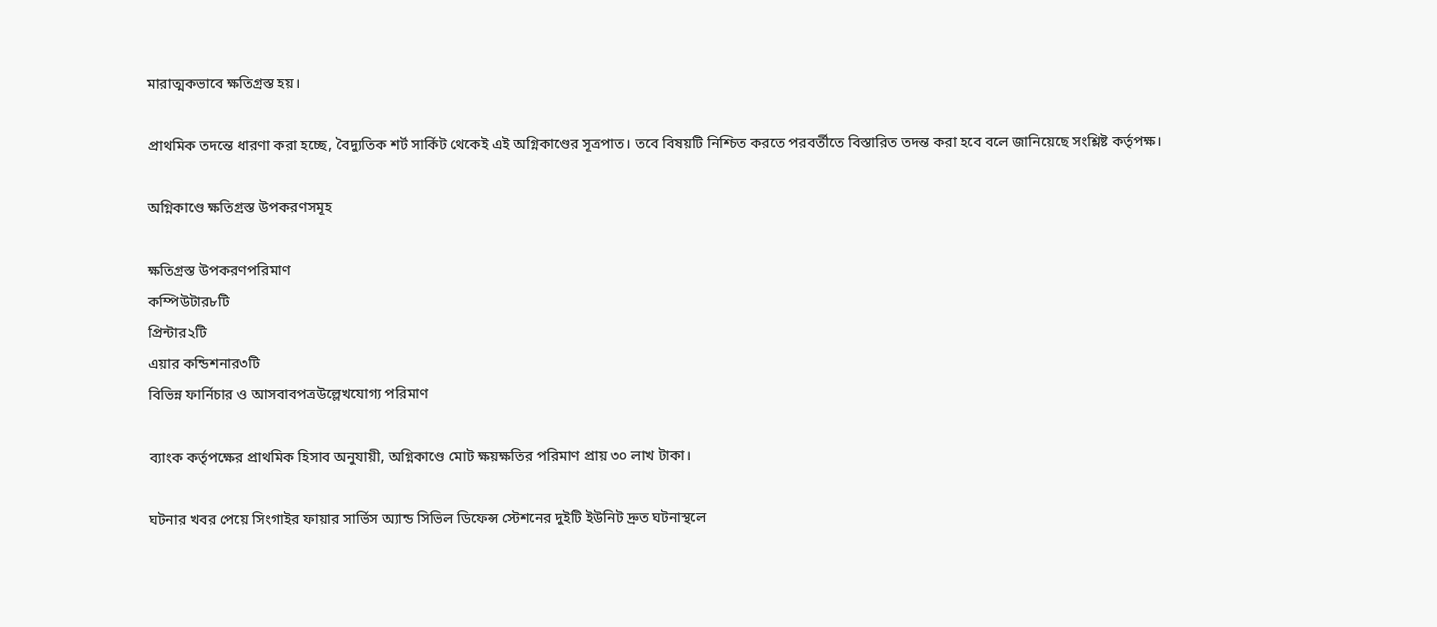মারাত্মকভাবে ক্ষতিগ্রস্ত হয়।

প্রাথমিক তদন্তে ধারণা করা হচ্ছে, বৈদ্যুতিক শর্ট সার্কিট থেকেই এই অগ্নিকাণ্ডের সূত্রপাত। তবে বিষয়টি নিশ্চিত করতে পরবর্তীতে বিস্তারিত তদন্ত করা হবে বলে জানিয়েছে সংশ্লিষ্ট কর্তৃপক্ষ।

অগ্নিকাণ্ডে ক্ষতিগ্রস্ত উপকরণসমূহ

ক্ষতিগ্রস্ত উপকরণপরিমাণ
কম্পিউটার৮টি
প্রিন্টার২টি
এয়ার কন্ডিশনার৩টি
বিভিন্ন ফার্নিচার ও আসবাবপত্রউল্লেখযোগ্য পরিমাণ

ব্যাংক কর্তৃপক্ষের প্রাথমিক হিসাব অনুযায়ী, অগ্নিকাণ্ডে মোট ক্ষয়ক্ষতির পরিমাণ প্রায় ৩০ লাখ টাকা।

ঘটনার খবর পেয়ে সিংগাইর ফায়ার সার্ভিস অ্যান্ড সিভিল ডিফেন্স স্টেশনের দুইটি ইউনিট দ্রুত ঘটনাস্থলে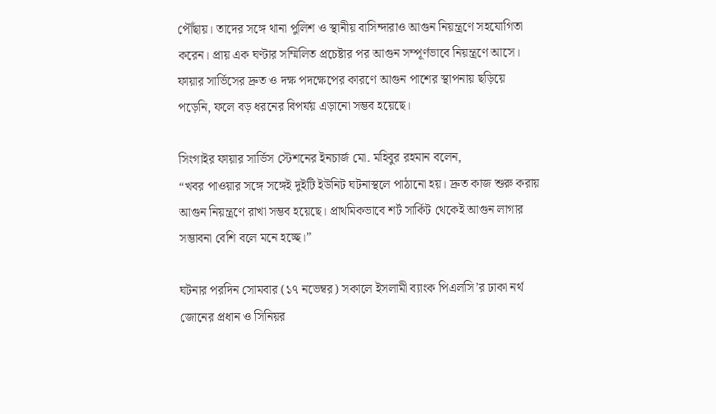পৌঁছায়। তাদের সঙ্গে থানা পুলিশ ও স্থানীয় বাসিন্দারাও আগুন নিয়ন্ত্রণে সহযোগিতা করেন। প্রায় এক ঘণ্টার সম্মিলিত প্রচেষ্টার পর আগুন সম্পূর্ণভাবে নিয়ন্ত্রণে আসে। ফায়ার সার্ভিসের দ্রুত ও দক্ষ পদক্ষেপের কারণে আগুন পাশের স্থাপনায় ছড়িয়ে পড়েনি, ফলে বড় ধরনের বিপর্যয় এড়ানো সম্ভব হয়েছে।

সিংগাইর ফায়ার সার্ভিস স্টেশনের ইনচার্জ মো. মহিবুর রহমান বলেন,
“খবর পাওয়ার সঙ্গে সঙ্গেই দুইটি ইউনিট ঘটনাস্থলে পাঠানো হয়। দ্রুত কাজ শুরু করায় আগুন নিয়ন্ত্রণে রাখা সম্ভব হয়েছে। প্রাথমিকভাবে শর্ট সার্কিট থেকেই আগুন লাগার সম্ভাবনা বেশি বলে মনে হচ্ছে।”

ঘটনার পরদিন সোমবার (১৭ নভেম্বর) সকালে ইসলামী ব্যাংক পিএলসি’র ঢাকা নর্থ জোনের প্রধান ও সিনিয়র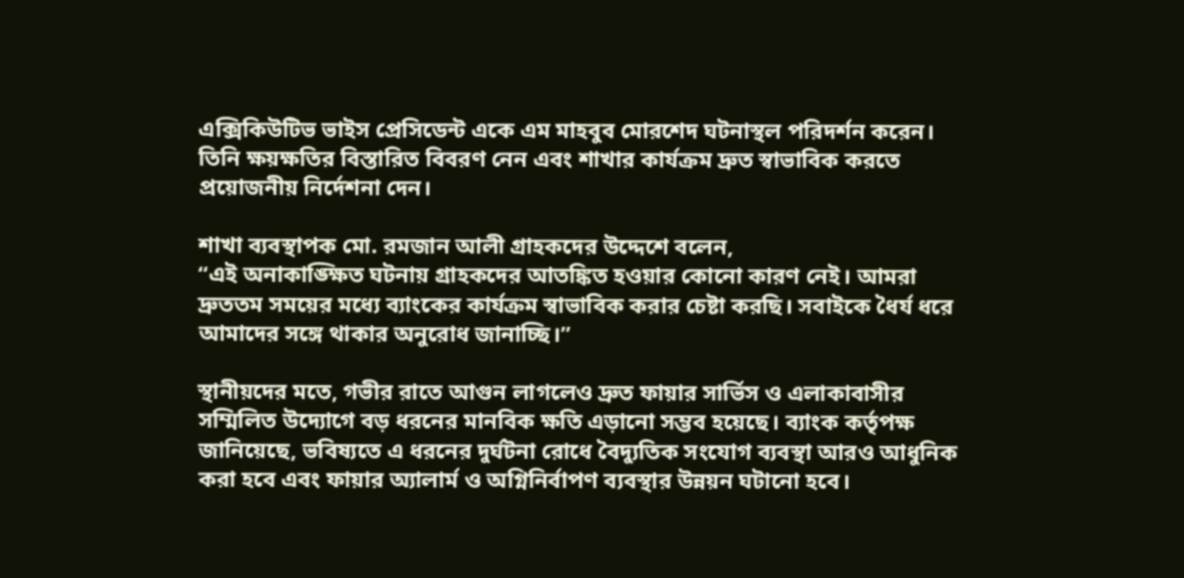এক্সিকিউটিভ ভাইস প্রেসিডেন্ট একে এম মাহবুব মোরশেদ ঘটনাস্থল পরিদর্শন করেন। তিনি ক্ষয়ক্ষতির বিস্তারিত বিবরণ নেন এবং শাখার কার্যক্রম দ্রুত স্বাভাবিক করতে প্রয়োজনীয় নির্দেশনা দেন।

শাখা ব্যবস্থাপক মো. রমজান আলী গ্রাহকদের উদ্দেশে বলেন,
“এই অনাকাঙ্ক্ষিত ঘটনায় গ্রাহকদের আতঙ্কিত হওয়ার কোনো কারণ নেই। আমরা দ্রুততম সময়ের মধ্যে ব্যাংকের কার্যক্রম স্বাভাবিক করার চেষ্টা করছি। সবাইকে ধৈর্য ধরে আমাদের সঙ্গে থাকার অনুরোধ জানাচ্ছি।”

স্থানীয়দের মতে, গভীর রাতে আগুন লাগলেও দ্রুত ফায়ার সার্ভিস ও এলাকাবাসীর সম্মিলিত উদ্যোগে বড় ধরনের মানবিক ক্ষতি এড়ানো সম্ভব হয়েছে। ব্যাংক কর্তৃপক্ষ জানিয়েছে, ভবিষ্যতে এ ধরনের দুর্ঘটনা রোধে বৈদ্যুতিক সংযোগ ব্যবস্থা আরও আধুনিক করা হবে এবং ফায়ার অ্যালার্ম ও অগ্নিনির্বাপণ ব্যবস্থার উন্নয়ন ঘটানো হবে।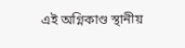এই অগ্নিকাণ্ড স্থানীয়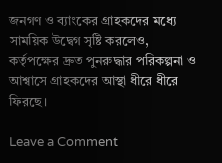জনগণ ও ব্যাংকের গ্রাহকদের মধ্যে সাময়িক উদ্বেগ সৃষ্টি করলেও, কর্তৃপক্ষের দ্রুত পুনরুদ্ধার পরিকল্পনা ও আশ্বাসে গ্রাহকদের আস্থা ধীরে ধীরে ফিরছে।

Leave a Comment